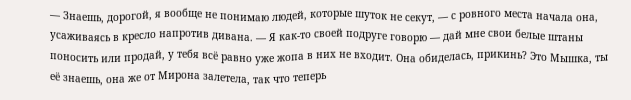— Знаешь, дорогой, я вообще не понимаю людей, которые шуток не секут, — с ровного места начала она, усаживаясь в кресло напротив дивана. — Я как-то своей подруге говорю — дай мне свои белые штаны поносить или продай, у тебя всё равно уже жопа в них не входит. Она обиделась, прикинь? Это Мышка, ты её знаешь, она же от Мирона залетела, так что теперь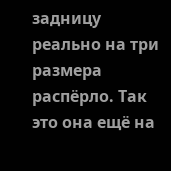задницу реально на три размера распёрло. Так это она ещё на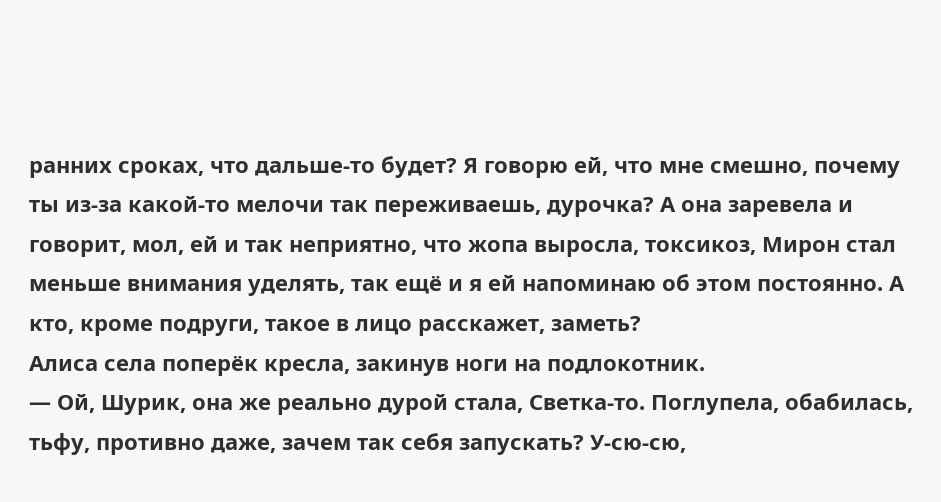ранних сроках, что дальше-то будет? Я говорю ей, что мне смешно, почему ты из-за какой-то мелочи так переживаешь, дурочка? А она заревела и говорит, мол, ей и так неприятно, что жопа выросла, токсикоз, Мирон стал меньше внимания уделять, так ещё и я ей напоминаю об этом постоянно. А кто, кроме подруги, такое в лицо расскажет, заметь?
Алиса села поперёк кресла, закинув ноги на подлокотник.
— Ой, Шурик, она же реально дурой стала, Светка-то. Поглупела, обабилась, тьфу, противно даже, зачем так себя запускать? У-сю-сю,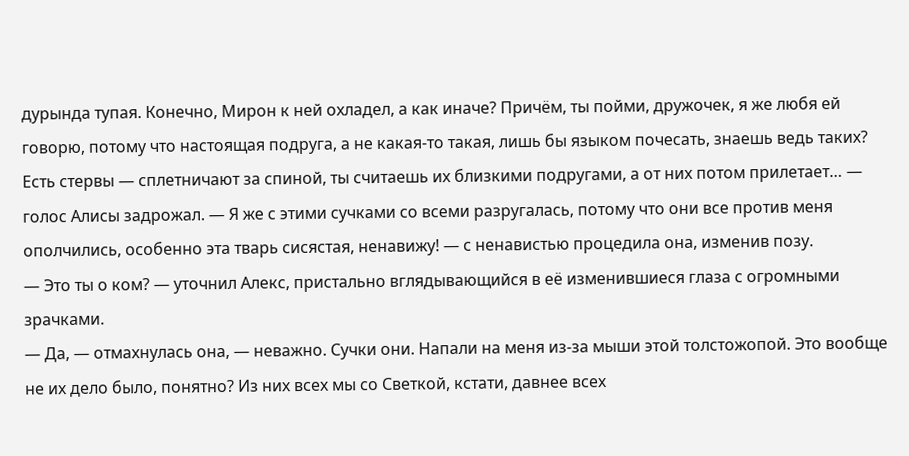дурында тупая. Конечно, Мирон к ней охладел, а как иначе? Причём, ты пойми, дружочек, я же любя ей говорю, потому что настоящая подруга, а не какая-то такая, лишь бы языком почесать, знаешь ведь таких? Есть стервы — сплетничают за спиной, ты считаешь их близкими подругами, а от них потом прилетает… — голос Алисы задрожал. — Я же с этими сучками со всеми разругалась, потому что они все против меня ополчились, особенно эта тварь сисястая, ненавижу! — с ненавистью процедила она, изменив позу.
— Это ты о ком? — уточнил Алекс, пристально вглядывающийся в её изменившиеся глаза с огромными зрачками.
— Да, — отмахнулась она, — неважно. Сучки они. Напали на меня из-за мыши этой толстожопой. Это вообще не их дело было, понятно? Из них всех мы со Светкой, кстати, давнее всех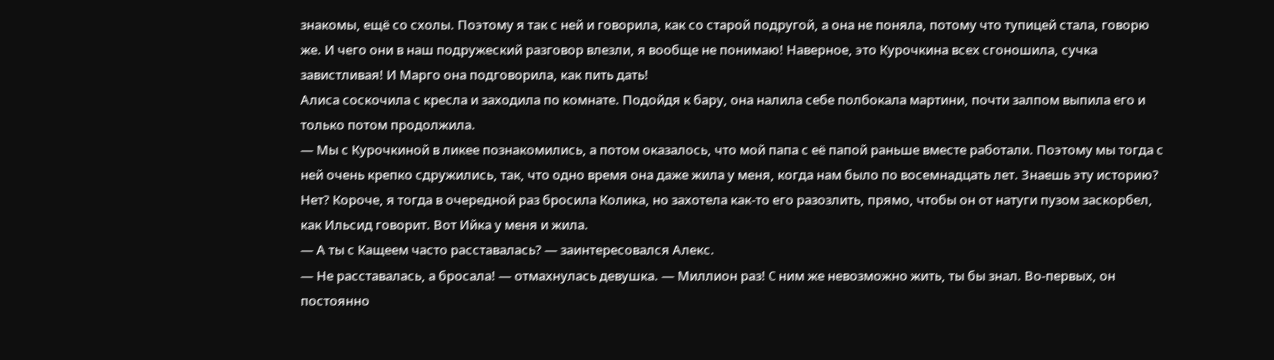знакомы, ещё со схолы. Поэтому я так с ней и говорила, как со старой подругой, а она не поняла, потому что тупицей стала, говорю же. И чего они в наш подружеский разговор влезли, я вообще не понимаю! Наверное, это Курочкина всех сгоношила, сучка завистливая! И Марго она подговорила, как пить дать!
Алиса соскочила с кресла и заходила по комнате. Подойдя к бару, она налила себе полбокала мартини, почти залпом выпила его и только потом продолжила.
— Мы с Курочкиной в ликее познакомились, а потом оказалось, что мой папа с её папой раньше вместе работали. Поэтому мы тогда с ней очень крепко сдружились, так, что одно время она даже жила у меня, когда нам было по восемнадцать лет. Знаешь эту историю? Нет? Короче, я тогда в очередной раз бросила Колика, но захотела как-то его разозлить, прямо, чтобы он от натуги пузом заскорбел, как Ильсид говорит. Вот Ийка у меня и жила.
— А ты с Кащеем часто расставалась? — заинтересовался Алекс.
— Не расставалась, а бросала! — отмахнулась девушка. — Миллион раз! C ним же невозможно жить, ты бы знал. Во-первых, он постоянно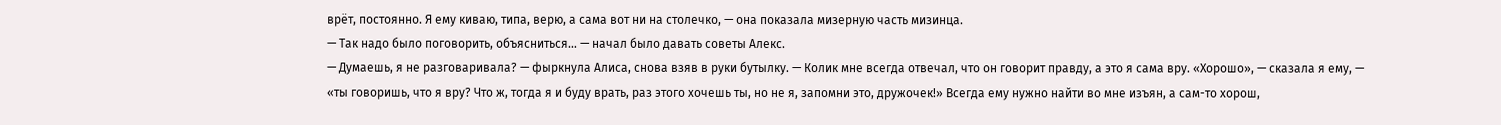врёт, постоянно. Я ему киваю, типа, верю, а сама вот ни на столечко, — она показала мизерную часть мизинца.
— Так надо было поговорить, объясниться… — начал было давать советы Алекс.
— Думаешь, я не разговаривала? — фыркнула Алиса, снова взяв в руки бутылку. — Колик мне всегда отвечал, что он говорит правду, а это я сама вру. «Хорошо», — сказала я ему, — «ты говоришь, что я вру? Что ж, тогда я и буду врать, раз этого хочешь ты, но не я, запомни это, дружочек!» Всегда ему нужно найти во мне изъян, а сам-то хорош,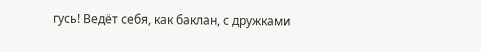гусь! Ведёт себя, как баклан, с дружками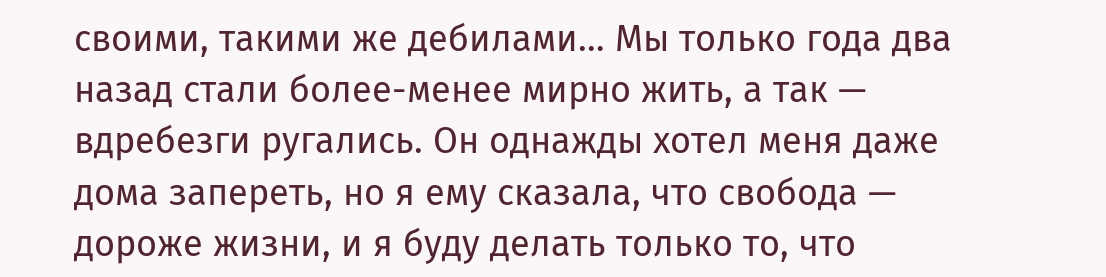своими, такими же дебилами… Мы только года два назад стали более-менее мирно жить, а так — вдребезги ругались. Он однажды хотел меня даже дома запереть, но я ему сказала, что свобода — дороже жизни, и я буду делать только то, что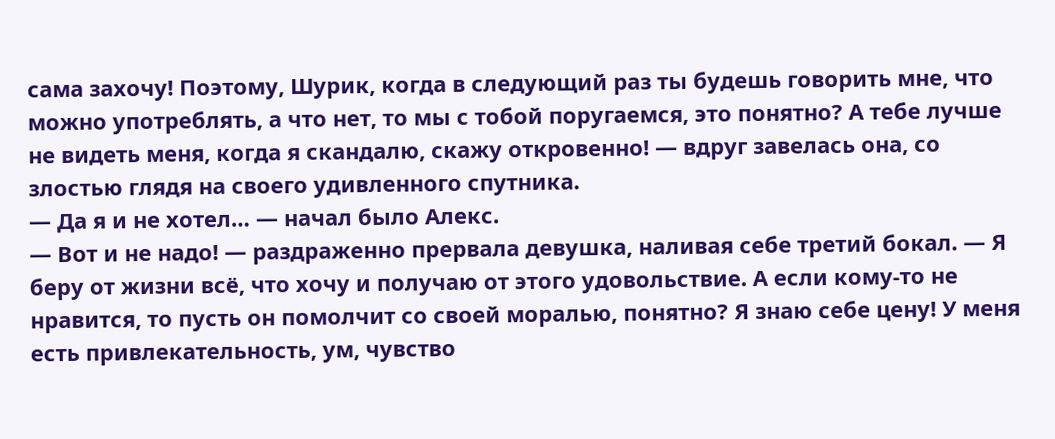сама захочу! Поэтому, Шурик, когда в следующий раз ты будешь говорить мне, что можно употреблять, а что нет, то мы с тобой поругаемся, это понятно? А тебе лучше не видеть меня, когда я скандалю, скажу откровенно! — вдруг завелась она, со злостью глядя на своего удивленного спутника.
— Да я и не хотел… — начал было Алекс.
— Вот и не надо! — раздраженно прервала девушка, наливая себе третий бокал. — Я беру от жизни всё, что хочу и получаю от этого удовольствие. А если кому-то не нравится, то пусть он помолчит со своей моралью, понятно? Я знаю себе цену! У меня есть привлекательность, ум, чувство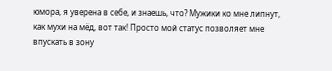юмора, я уверена в себе, и знаешь, что? Мужики ко мне липнут, как мухи на мёд, вот так! Просто мой статус позволяет мне впускать в зону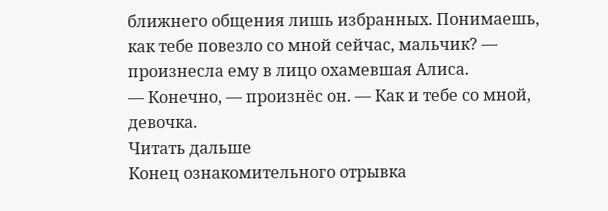ближнего общения лишь избранных. Понимаешь, как тебе повезло со мной сейчас, мальчик? — произнесла ему в лицо охамевшая Алиса.
— Конечно, — произнёс он. — Как и тебе со мной, девочка.
Читать дальше
Конец ознакомительного отрывка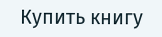Купить книгу